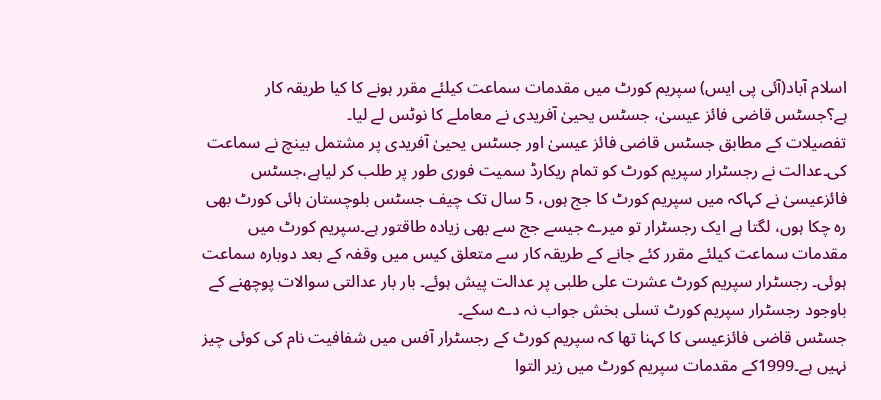اسلام آباد(آئی پی ایس) سپریم کورٹ میں مقدمات سماعت کیلئے مقرر ہونے کا کیا طریقہ کار ہے؟جسٹس قاضی فائز عیسیٰ، جسٹس یحییٰ آفریدی نے معاملے کا نوٹس لے لیا۔
تفصیلات کے مطابق جسٹس قاضی فائز عیسیٰ اور جسٹس یحییٰ آفریدی پر مشتمل بینچ نے سماعت کی۔عدالت نے رجسٹرار سپریم کورٹ کو تمام ریکارڈ سمیت فوری طور پر طلب کر لیاہے،جسٹس فائزعیسیٰ نے کہاکہ میں سپریم کورٹ کا جج ہوں، 5 سال تک چیف جسٹس بلوچستان ہائی کورٹ بھی رہ چکا ہوں، لگتا ہے ایک رجسٹرار تو میرے جیسے جج سے بھی زیادہ طاقتور ہے۔سپریم کورٹ میں مقدمات سماعت کیلئے مقرر کئے جانے کے طریقہ کار سے متعلق کیس میں وقفہ کے بعد دوبارہ سماعت ہوئی۔ رجسٹرار سپریم کورٹ عشرت علی طلبی پر عدالت پیش ہوئے۔ بار بار عدالتی سوالات پوچھنے کے باوجود رجسٹرار سپریم کورٹ تسلی بخش جواب نہ دے سکے۔
جسٹس قاضی فائزعیسی کا کہنا تھا کہ سپریم کورٹ کے رجسٹرار آفس میں شفافیت نام کی کوئی چیز نہیں ہے۔1999کے مقدمات سپریم کورٹ میں زیر التوا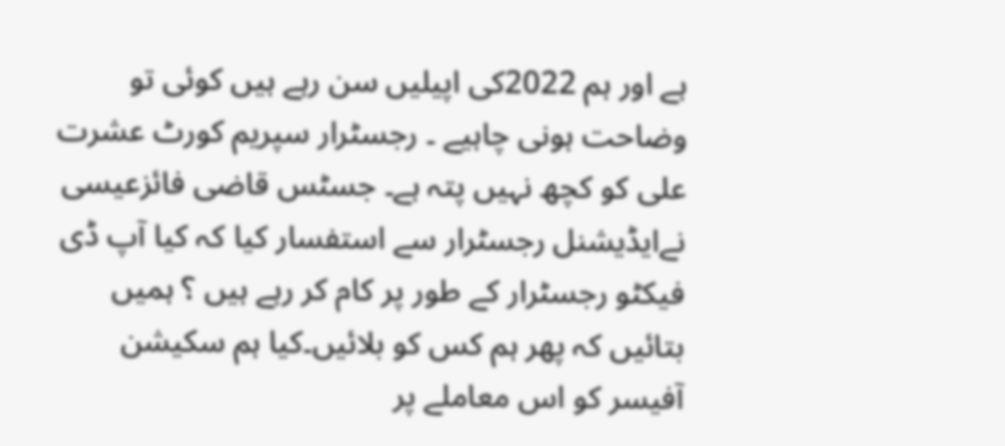ہے اور ہم 2022کی اپیلیں سن رہے ہیں کوئی تو وضاحت ہونی چاہیے ۔ رجسٹرار سپریم کورٹ عشرت علی کو کچھ نہیں پتہ ہے۔ جسٹس قاضی فائزعیسی نےایڈیشنل رجسٹرار سے استفسار کیا کہ کیا آپ ڈی فیکٹو رجسٹرار کے طور پر کام کر رہے ہیں ؟ ہمیں بتائیں کہ پھر ہم کس کو بلائیں۔کیا ہم سکیشن آفیسر کو اس معاملے پر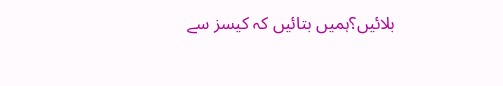بلائیں؟ہمیں بتائیں کہ کیسز سے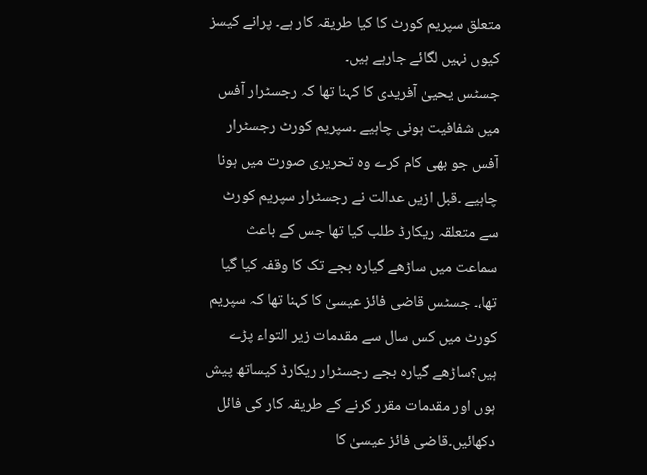متعلق سپریم کورٹ کا کیا طریقہ کار ہے۔ پرانے کیسز کیوں نہیں لگائے جارہے ہیں۔
جسٹس یحییٰ آفریدی کا کہنا تھا کہ رجسٹرار آفس میں شفافیت ہونی چاہیے ۔سپریم کورٹ رجسٹرار آفس جو بھی کام کرے وہ تحریری صورت میں ہونا چاہیے ۔قبل ازیں عدالت نے رجسٹرار سپریم کورٹ سے متعلقہ ریکارڈ طلب کیا تھا جس کے باعث سماعت میں ساڑھے گیارہ بجے تک کا وقفہ کیا گیا تھا،۔ جسٹس قاضی فائز عیسیٰ کا کہنا تھا کہ سپریم کورٹ میں کس سال سے مقدمات زیر التواء پڑے ہیں؟ساڑھے گیارہ بجے رجسٹرار ریکارڈ کیساتھ پیش ہوں اور مقدمات مقرر کرنے کے طریقہ کار کی فائل دکھائیں۔قاضی فائز عیسیٰ کا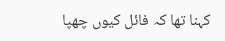کہنا تھا کہ فائل کیوں چھپا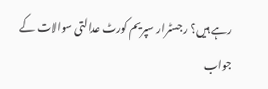رہے ہیں؟ رجسٹرار سپریم کورٹ عدالتی سوالات کے جواب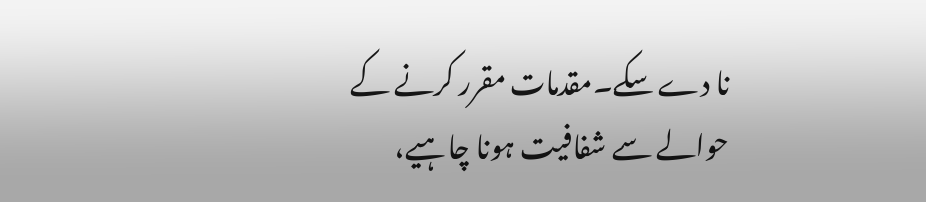نا دے سکے۔مقدمات مقرر کرنے کے حوالے سے شفافیت ہونا چاہیے،